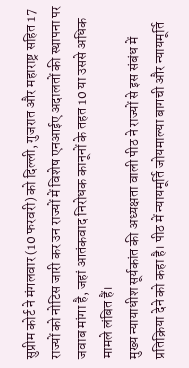सुप्रीम कोर्ट ने मंगलवार (10 फरवरी) को दिल्ली, गुजरात और महाराष्ट्र सहित 17 राज्यों को नोटिस जारी कर उन राज्यों में विशेष एनआईए अदालतों की स्थापना पर जवाब मांगा है, जहां आतंकवाद निरोधक कानूनों के तहत 10 या उससे अधिक मामले लंबित हैं।
मुख्य न्यायाधीश सूर्यकांत की अध्यक्षता वाली पीठ ने राज्यों से इस संबंध में प्रतिक्रिया देने को कहा है। पीठ में न्यायमूर्ति जोयमाल्या बागची और न्यायमूर्ति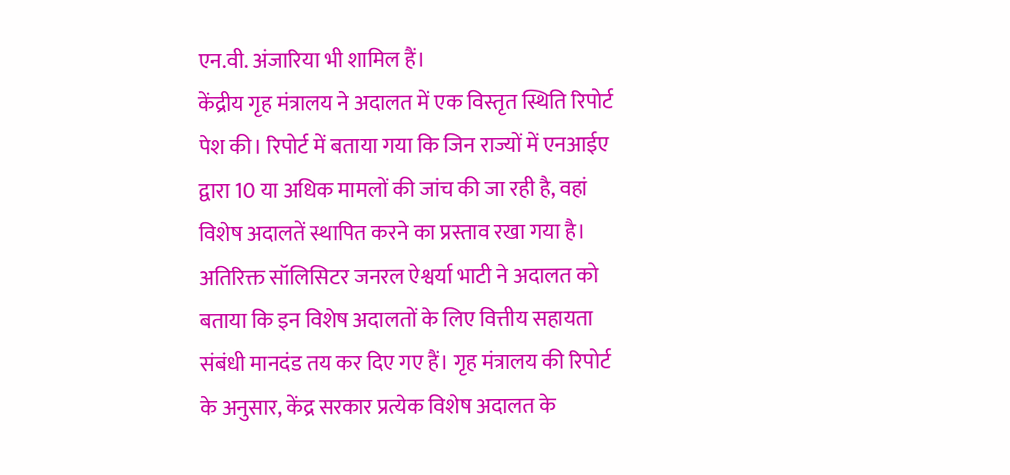एन.वी. अंजारिया भी शामिल हैं।
केंद्रीय गृह मंत्रालय ने अदालत में एक विस्तृत स्थिति रिपोर्ट पेश की। रिपोर्ट में बताया गया कि जिन राज्यों में एनआईए द्वारा 10 या अधिक मामलों की जांच की जा रही है, वहां विशेष अदालतें स्थापित करने का प्रस्ताव रखा गया है।
अतिरिक्त सॉलिसिटर जनरल ऐश्वर्या भाटी ने अदालत को बताया कि इन विशेष अदालतों के लिए वित्तीय सहायता संबंधी मानदंड तय कर दिए गए हैं। गृह मंत्रालय की रिपोर्ट के अनुसार, केंद्र सरकार प्रत्येक विशेष अदालत के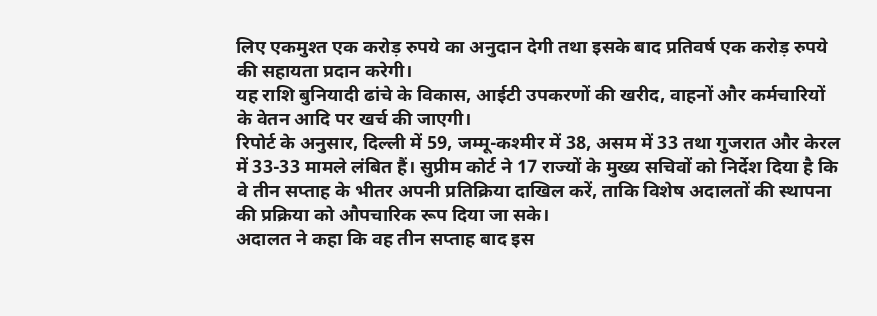लिए एकमुश्त एक करोड़ रुपये का अनुदान देगी तथा इसके बाद प्रतिवर्ष एक करोड़ रुपये की सहायता प्रदान करेगी।
यह राशि बुनियादी ढांचे के विकास, आईटी उपकरणों की खरीद, वाहनों और कर्मचारियों के वेतन आदि पर खर्च की जाएगी।
रिपोर्ट के अनुसार, दिल्ली में 59, जम्मू-कश्मीर में 38, असम में 33 तथा गुजरात और केरल में 33-33 मामले लंबित हैं। सुप्रीम कोर्ट ने 17 राज्यों के मुख्य सचिवों को निर्देश दिया है कि वे तीन सप्ताह के भीतर अपनी प्रतिक्रिया दाखिल करें, ताकि विशेष अदालतों की स्थापना की प्रक्रिया को औपचारिक रूप दिया जा सके।
अदालत ने कहा कि वह तीन सप्ताह बाद इस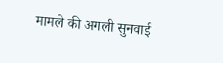मामले की अगली सुनवाई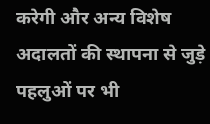करेगी और अन्य विशेष अदालतों की स्थापना से जुड़े पहलुओं पर भी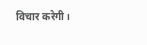विचार करेगी।